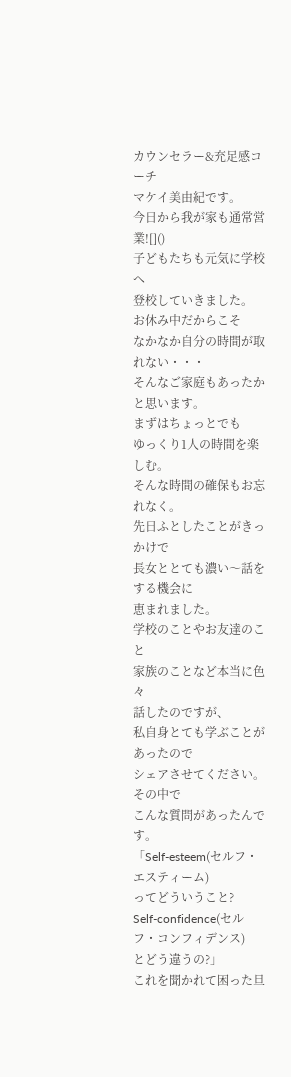カウンセラー&充足感コーチ
マケイ美由紀です。
今日から我が家も通常営業![]()
子どもたちも元気に学校へ
登校していきました。
お休み中だからこそ
なかなか自分の時間が取れない・・・
そんなご家庭もあったかと思います。
まずはちょっとでも
ゆっくり1人の時間を楽しむ。
そんな時間の確保もお忘れなく。
先日ふとしたことがきっかけで
長女ととても濃い〜話をする機会に
恵まれました。
学校のことやお友達のこと
家族のことなど本当に色々
話したのですが、
私自身とても学ぶことがあったので
シェアさせてください。
その中で
こんな質問があったんです。
「Self-esteem(セルフ・エスティーム)
ってどういうこと?
Self-confidence(セルフ・コンフィデンス)
とどう違うの?」
これを聞かれて困った旦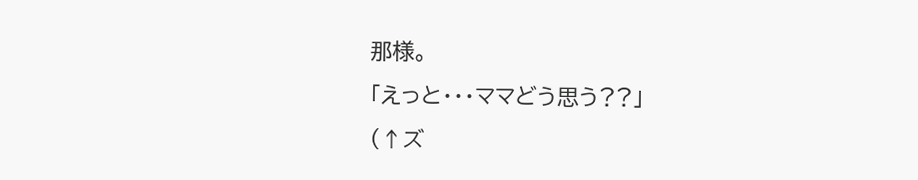那様。
「えっと・・・ママどう思う??」
(↑ズ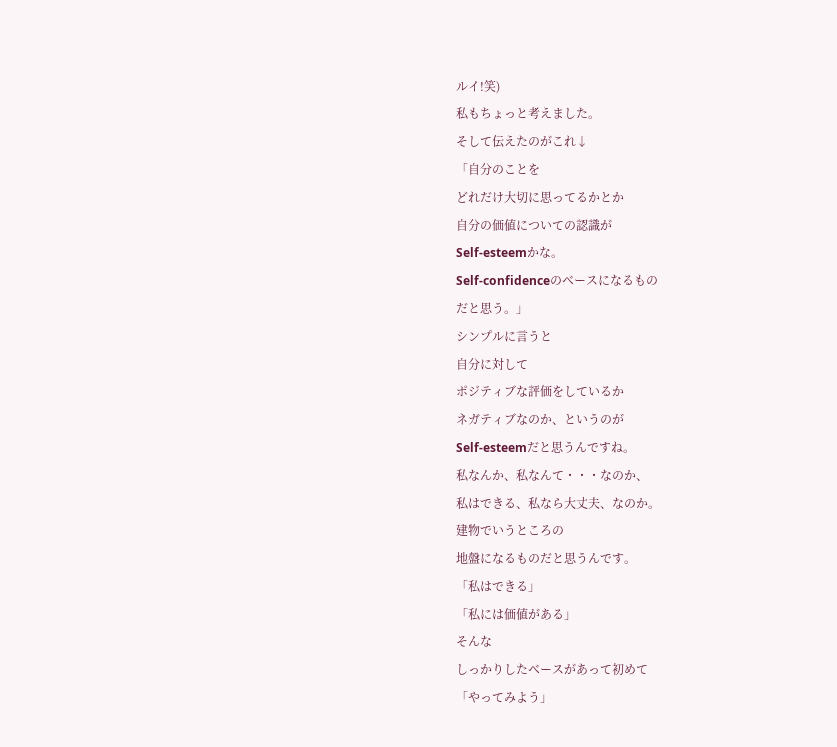ルイ!笑)
私もちょっと考えました。
そして伝えたのがこれ↓
「自分のことを
どれだけ大切に思ってるかとか
自分の価値についての認識が
Self-esteemかな。
Self-confidenceのベースになるもの
だと思う。」
シンプルに言うと
自分に対して
ポジティブな評価をしているか
ネガティブなのか、というのが
Self-esteemだと思うんですね。
私なんか、私なんて・・・なのか、
私はできる、私なら大丈夫、なのか。
建物でいうところの
地盤になるものだと思うんです。
「私はできる」
「私には価値がある」
そんな
しっかりしたベースがあって初めて
「やってみよう」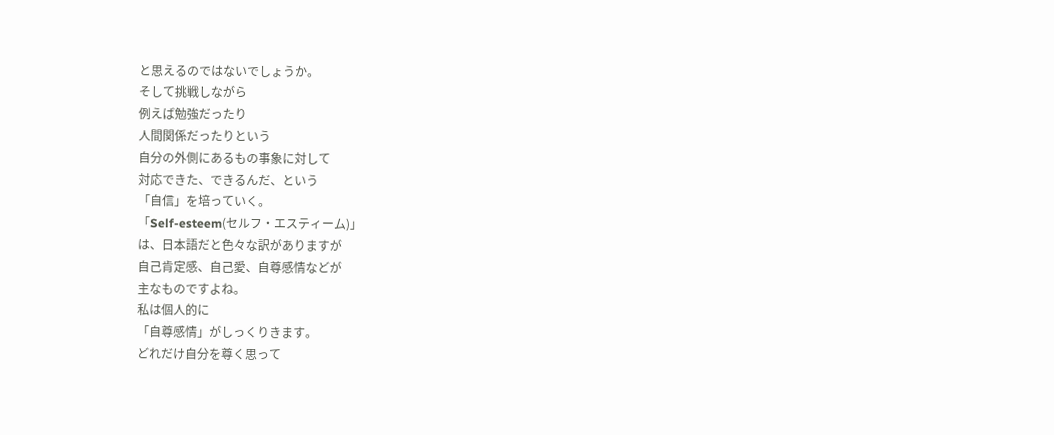と思えるのではないでしょうか。
そして挑戦しながら
例えば勉強だったり
人間関係だったりという
自分の外側にあるもの事象に対して
対応できた、できるんだ、という
「自信」を培っていく。
「Self-esteem(セルフ・エスティーム)」
は、日本語だと色々な訳がありますが
自己肯定感、自己愛、自尊感情などが
主なものですよね。
私は個人的に
「自尊感情」がしっくりきます。
どれだけ自分を尊く思って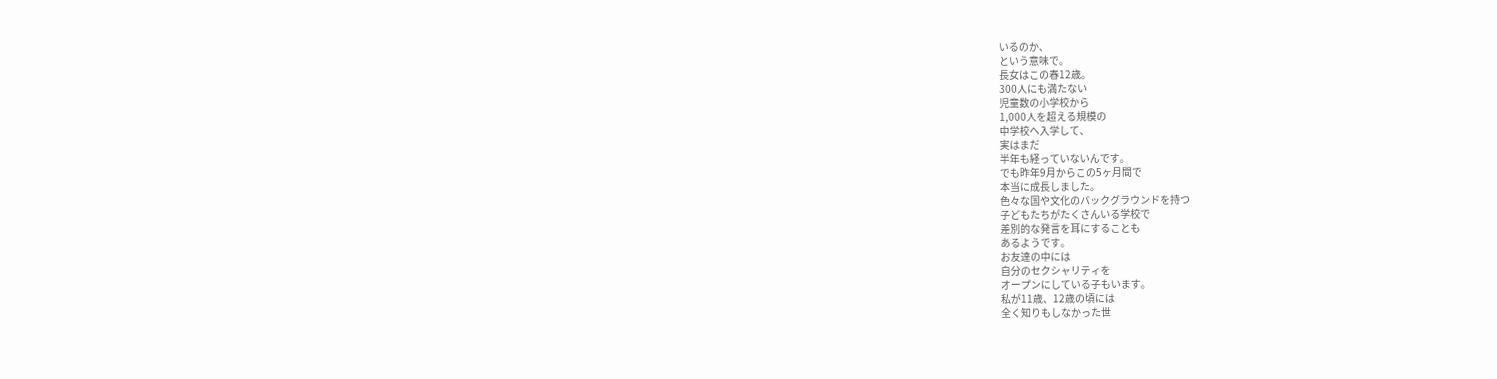いるのか、
という意味で。
長女はこの春12歳。
300人にも満たない
児童数の小学校から
1,000人を超える規模の
中学校へ入学して、
実はまだ
半年も経っていないんです。
でも昨年9月からこの5ヶ月間で
本当に成長しました。
色々な国や文化のバックグラウンドを持つ
子どもたちがたくさんいる学校で
差別的な発言を耳にすることも
あるようです。
お友達の中には
自分のセクシャリティを
オープンにしている子もいます。
私が11歳、12歳の頃には
全く知りもしなかった世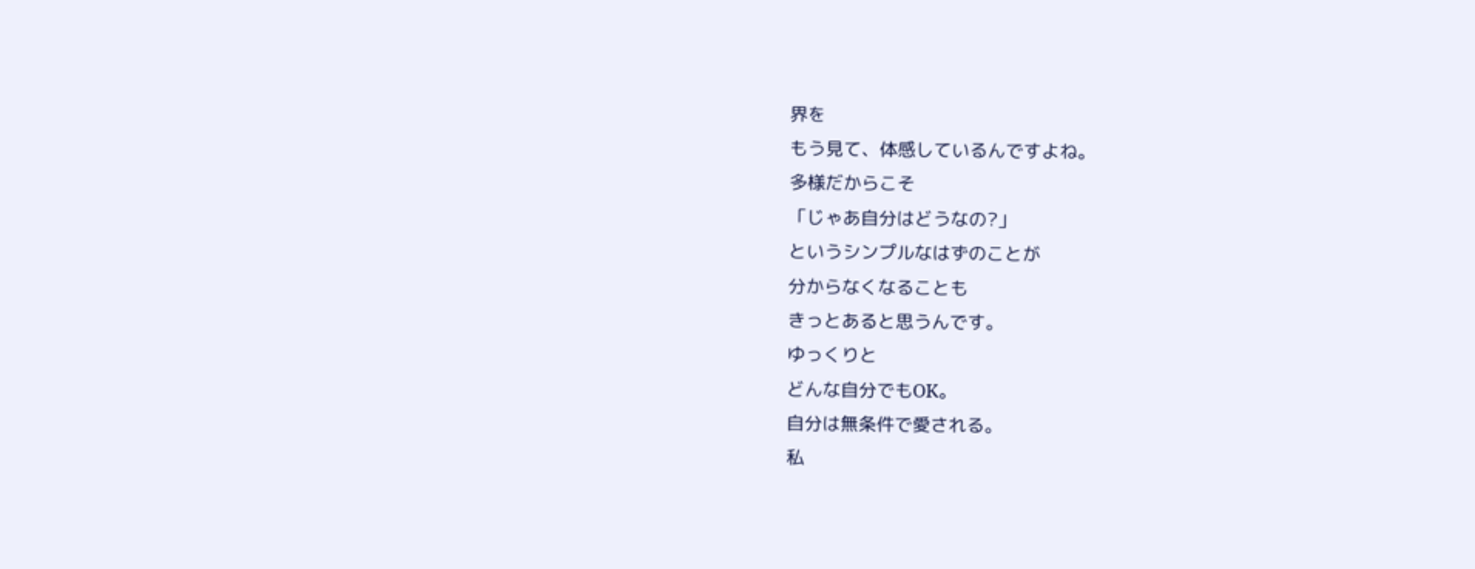界を
もう見て、体感しているんですよね。
多様だからこそ
「じゃあ自分はどうなの?」
というシンプルなはずのことが
分からなくなることも
きっとあると思うんです。
ゆっくりと
どんな自分でもOK。
自分は無条件で愛される。
私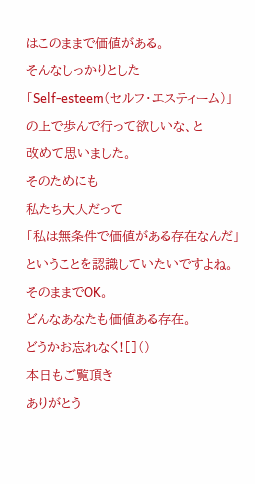はこのままで価値がある。
そんなしっかりとした
「Self-esteem(セルフ・エスティーム)」
の上で歩んで行って欲しいな、と
改めて思いました。
そのためにも
私たち大人だって
「私は無条件で価値がある存在なんだ」
ということを認識していたいですよね。
そのままでOK。
どんなあなたも価値ある存在。
どうかお忘れなく![]()
本日もご覧頂き
ありがとう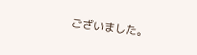ございました。